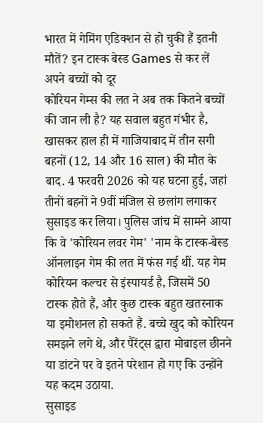भारत में गेमिंग एडिक्शन से हो चुकी हैं इतनी मौतें? इन टास्क बेस्ड Games से कर लें अपने बच्चों को दूर
कोरियन गेम्स की लत ने अब तक कितने बच्चों की जान ली है? यह सवाल बहुत गंभीर है, खासकर हाल ही में गाजियाबाद में तीन सगी बहनों (12, 14 और 16 साल) की मौत के बाद. 4 फरवरी 2026 को यह घटना हुई, जहां तीनों बहनों ने 9वीं मंजिल से छलांग लगाकर सुसाइड कर लिया। पुलिस जांच में सामने आया कि वे 'कोरियन लवर गेम' 'नाम के टास्क-बेस्ड ऑनलाइन गेम की लत में फंस गई थीं. यह गेम कोरियन कल्चर से इंस्पायर्ड है, जिसमें 50 टास्क होते हैं, और कुछ टास्क बहुत खतरनाक या इमोशनल हो सकते हैं. बच्चे खुद को कोरियन समझने लगे थे, और पैरेंट्स द्वारा मोबाइल छीनने या डांटने पर वे इतने परेशान हो गए कि उन्होंने यह कदम उठाया.
सुसाइड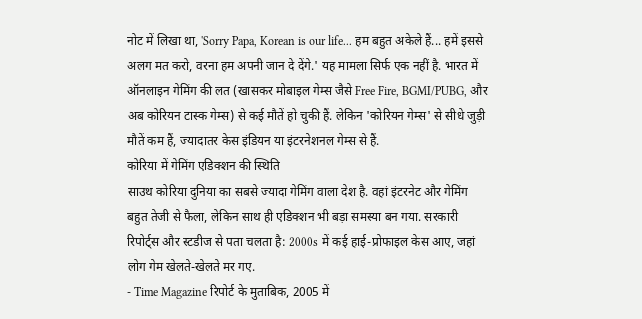नोट में लिखा था, 'Sorry Papa, Korean is our life... हम बहुत अकेले हैं... हमें इससे अलग मत करो, वरना हम अपनी जान दे देंगे.' यह मामला सिर्फ एक नहीं है. भारत में ऑनलाइन गेमिंग की लत (खासकर मोबाइल गेम्स जैसे Free Fire, BGMI/PUBG, और अब कोरियन टास्क गेम्स) से कई मौतें हो चुकी हैं. लेकिन 'कोरियन गेम्स' से सीधे जुड़ी मौतें कम हैं, ज्यादातर केस इंडियन या इंटरनेशनल गेम्स से हैं.
कोरिया में गेमिंग एडिक्शन की स्थिति
साउथ कोरिया दुनिया का सबसे ज्यादा गेमिंग वाला देश है. वहां इंटरनेट और गेमिंग बहुत तेजी से फैला, लेकिन साथ ही एडिक्शन भी बड़ा समस्या बन गया. सरकारी रिपोर्ट्स और स्टडीज से पता चलता है: 2000s में कई हाई-प्रोफाइल केस आए, जहां लोग गेम खेलते-खेलते मर गए.
- Time Magazine रिपोर्ट के मुताबिक, 2005 में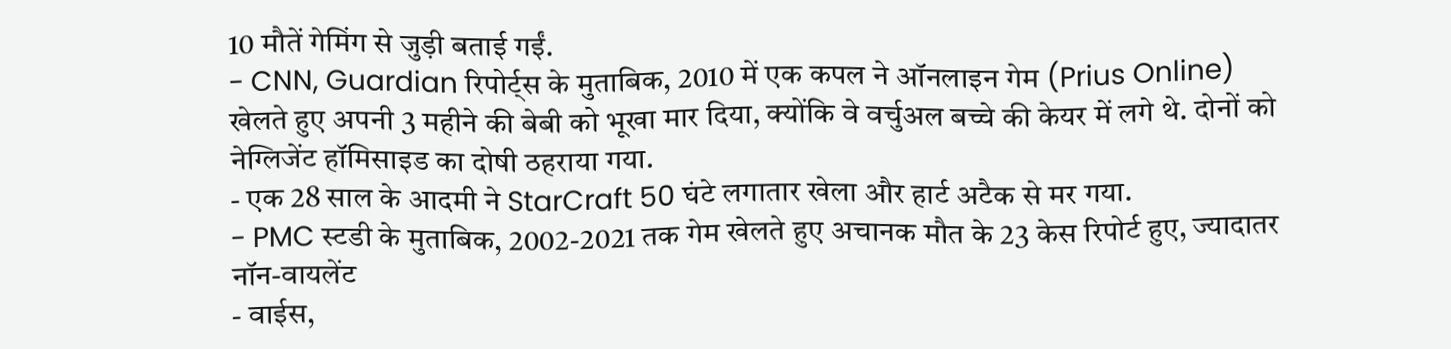10 मौतें गेमिंग से जुड़ी बताई गईं.
- CNN, Guardian रिपोर्ट्स के मुताबिक, 2010 में एक कपल ने ऑनलाइन गेम (Prius Online) खेलते हुए अपनी 3 महीने की बेबी को भूखा मार दिया, क्योंकि वे वर्चुअल बच्चे की केयर में लगे थे. दोनों को नेग्लिजेंट हॉमिसाइड का दोषी ठहराया गया.
- एक 28 साल के आदमी ने StarCraft 50 घंटे लगातार खेला और हार्ट अटैक से मर गया.
- PMC स्टडी के मुताबिक, 2002-2021 तक गेम खेलते हुए अचानक मौत के 23 केस रिपोर्ट हुए, ज्यादातर नॉन-वायलेंट
- वाईस,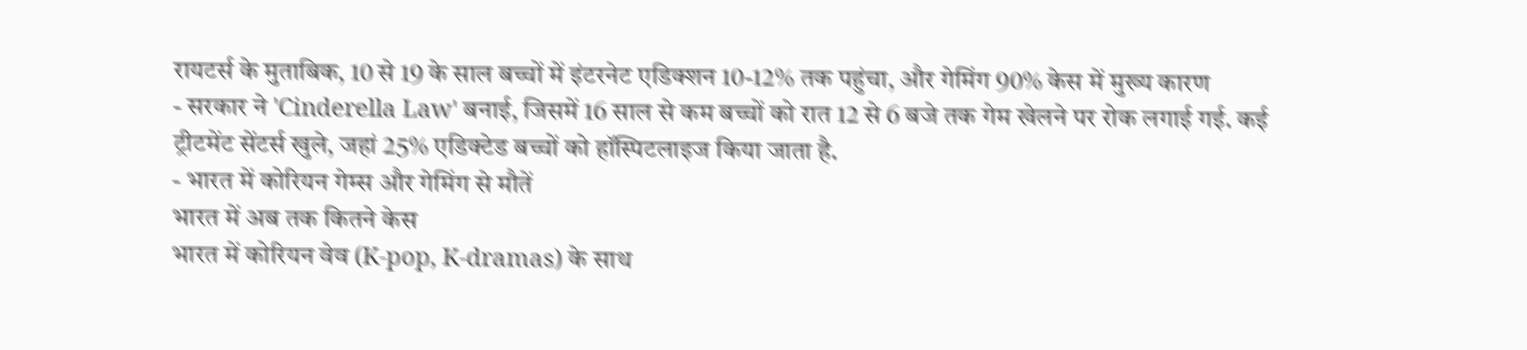रायटर्स के मुताबिक, 10 से 19 के साल बच्चों में इंटरनेट एडिक्शन 10-12% तक पहुंचा, और गेमिंग 90% केस में मुख्य कारण
- सरकार ने 'Cinderella Law' बनाई, जिसमें 16 साल से कम बच्चों को रात 12 से 6 बजे तक गेम खेलने पर रोक लगाई गई. कई ट्रीटमेंट सेंटर्स खुले, जहां 25% एडिक्टेड बच्चों को हॉस्पिटलाइज किया जाता है.
- भारत में कोरियन गेम्स और गेमिंग से मौतें
भारत में अब तक कितने केस
भारत में कोरियन वेव (K-pop, K-dramas) के साथ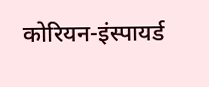कोरियन-इंस्पायर्ड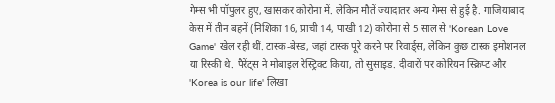गेम्स भी पॉपुलर हुए, खासकर कोरोना में. लेकिन मौतें ज्यादातर अन्य गेम्स से हुई है. गाजियाबाद केस में तीन बहनें (निशिका 16, प्राची 14, पाखी 12) कोरोना से 5 साल से 'Korean Love Game' खेल रही थीं. टास्क-बेस्ड, जहां टास्क पूरे करने पर रिवार्ड्स, लेकिन कुछ टास्क इमोशनल या रिस्की थे. पैरेंट्स ने मोबाइल रेस्ट्रिक्ट किया, तो सुसाइड. दीवारों पर कोरियन स्क्रिप्ट और 'Korea is our life' लिखा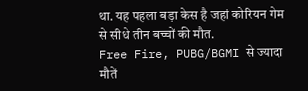था. यह पहला बड़ा केस है जहां कोरियन गेम से सीधे तीन बच्चों की मौत.
Free Fire, PUBG/BGMI से ज्यादा मौतें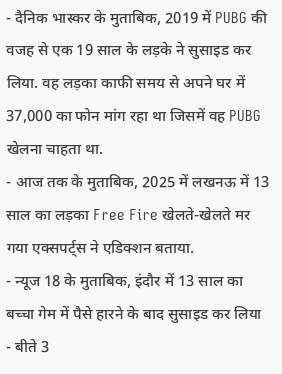- दैनिक भास्कर के मुताबिक, 2019 में PUBG की वजह से एक 19 साल के लड़के ने सुसाइड कर लिया. वह लड़का काफी समय से अपने घर में 37,000 का फोन मांग रहा था जिसमें वह PUBG खेलना चाहता था.
- आज तक के मुताबिक, 2025 में लखनऊ में 13 साल का लड़का Free Fire खेलते-खेलते मर गया एक्सपर्ट्स ने एडिक्शन बताया.
- न्यूज 18 के मुताबिक, इंदौर में 13 साल का बच्चा गेम में पैसे हारने के बाद सुसाइड कर लिया
- बीते 3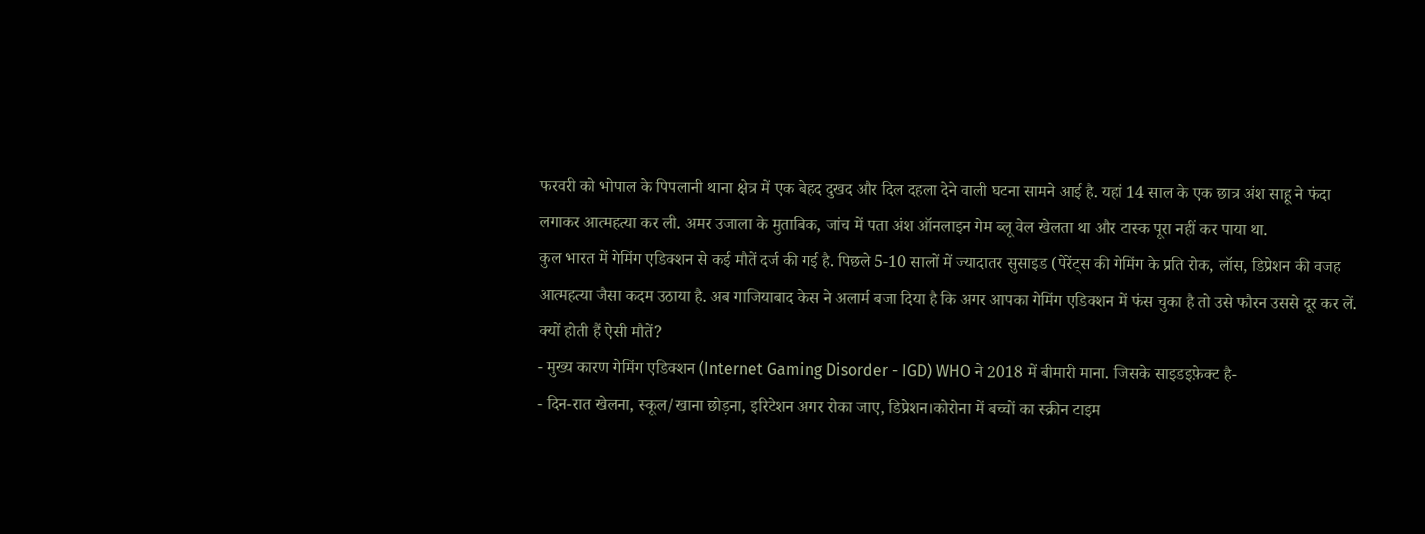फरवरी को भोपाल के पिपलानी थाना क्षेत्र में एक बेहद दुखद और दिल दहला देने वाली घटना सामने आई है. यहां 14 साल के एक छात्र अंश साहू ने फंदा लगाकर आत्महत्या कर ली. अमर उजाला के मुताबिक, जांच में पता अंश ऑनलाइन गेम ब्लू वेल खेलता था और टास्क पूरा नहीं कर पाया था.
कुल भारत में गेमिंग एडिक्शन से कई मौतें दर्ज की गई है. पिछले 5-10 सालों में ज्यादातर सुसाइड (पेरेंट्स की गेमिंग के प्रति रोक, लॉस, डिप्रेशन की वजह आत्महत्या जैसा कदम उठाया है. अब गाजियाबाद केस ने अलार्म बजा दिया है कि अगर आपका गेमिंग एडिक्शन में फंस चुका है तो उसे फौरन उससे दूर कर लें.
क्यों होती हैं ऐसी मौतें?
- मुख्य कारण गेमिंग एडिक्शन (Internet Gaming Disorder - IGD) WHO ने 2018 में बीमारी माना. जिसके साइडइफ़ेक्ट है-
- दिन-रात खेलना, स्कूल/खाना छोड़ना, इरिटेशन अगर रोका जाए, डिप्रेशन।कोरोना में बच्चों का स्क्रीन टाइम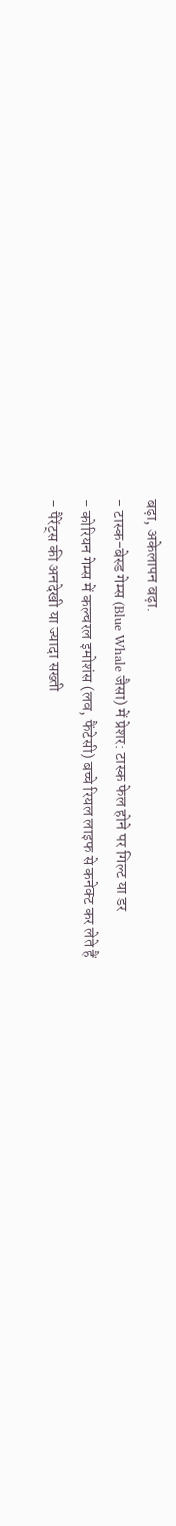बढ़ा, अकेलापन बढ़ा.
- टास्क-बेस्ड गेम्स (Blue Whale जैसा) में प्रेशर: टास्क फेल होने पर गिल्ट या डर
- कोरियन गेम्स में कल्चरल इमोशंस (लव, फैंटेसी) बच्चे रियल लाइफ से कनेक्ट कर लेते हैं
- पैरेंट्स की अनदेखी या ज्यादा सख्ती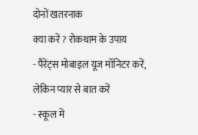दोनों खतरनाक
क्या करें? रोकथाम के उपाय
- पैरेंट्स मोबाइल यूज मॉनिटर करें, लेकिन प्यार से बात करें
- स्कूल में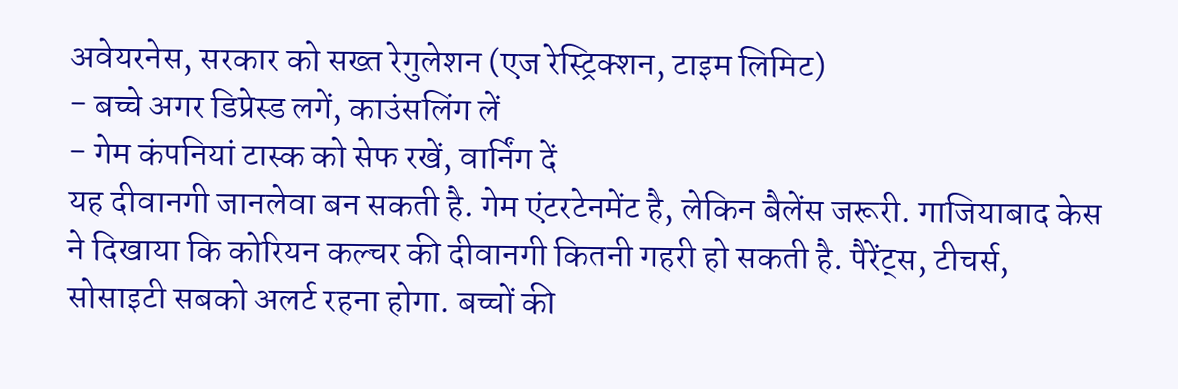अवेयरनेस, सरकार को सख्त रेगुलेशन (एज रेस्ट्रिक्शन, टाइम लिमिट)
- बच्चे अगर डिप्रेस्ड लगें, काउंसलिंग लें
- गेम कंपनियां टास्क को सेफ रखें, वार्निंग दें
यह दीवानगी जानलेवा बन सकती है. गेम एंटरटेनमेंट है, लेकिन बैलेंस जरूरी. गाजियाबाद केस ने दिखाया कि कोरियन कल्चर की दीवानगी कितनी गहरी हो सकती है. पैरेंट्स, टीचर्स, सोसाइटी सबको अलर्ट रहना होगा. बच्चों की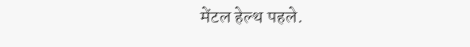मेंटल हेल्थ पहले.